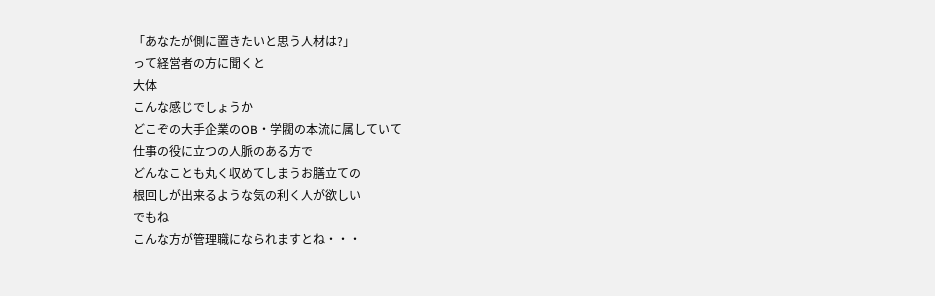「あなたが側に置きたいと思う人材は?」
って経営者の方に聞くと
大体
こんな感じでしょうか
どこぞの大手企業のOB・学閥の本流に属していて
仕事の役に立つの人脈のある方で
どんなことも丸く収めてしまうお膳立ての
根回しが出来るような気の利く人が欲しい
でもね
こんな方が管理職になられますとね・・・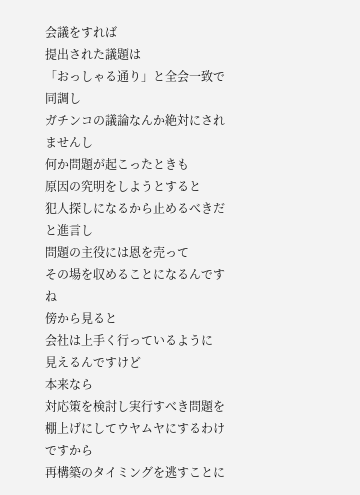会議をすれば
提出された議題は
「おっしゃる通り」と全会一致で同調し
ガチンコの議論なんか絶対にされませんし
何か問題が起こったときも
原因の究明をしようとすると
犯人探しになるから止めるべきだと進言し
問題の主役には恩を売って
その場を収めることになるんですね
傍から見ると
会社は上手く行っているように
見えるんですけど
本来なら
対応策を検討し実行すべき問題を
棚上げにしてウヤムヤにするわけですから
再構築のタイミングを逃すことに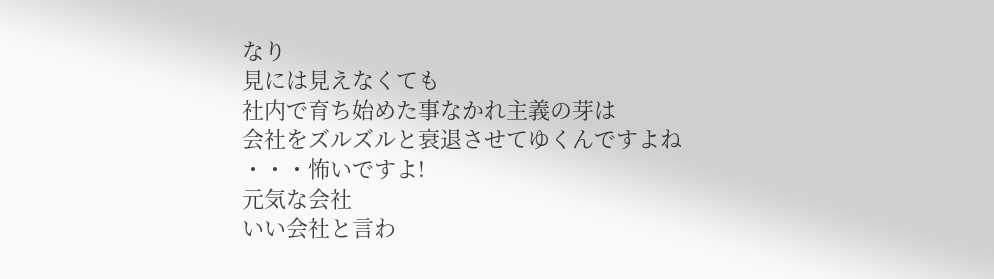なり
見には見えなくても
社内で育ち始めた事なかれ主義の芽は
会社をズルズルと衰退させてゆくんですよね
・・・怖いですよ!
元気な会社
いい会社と言わ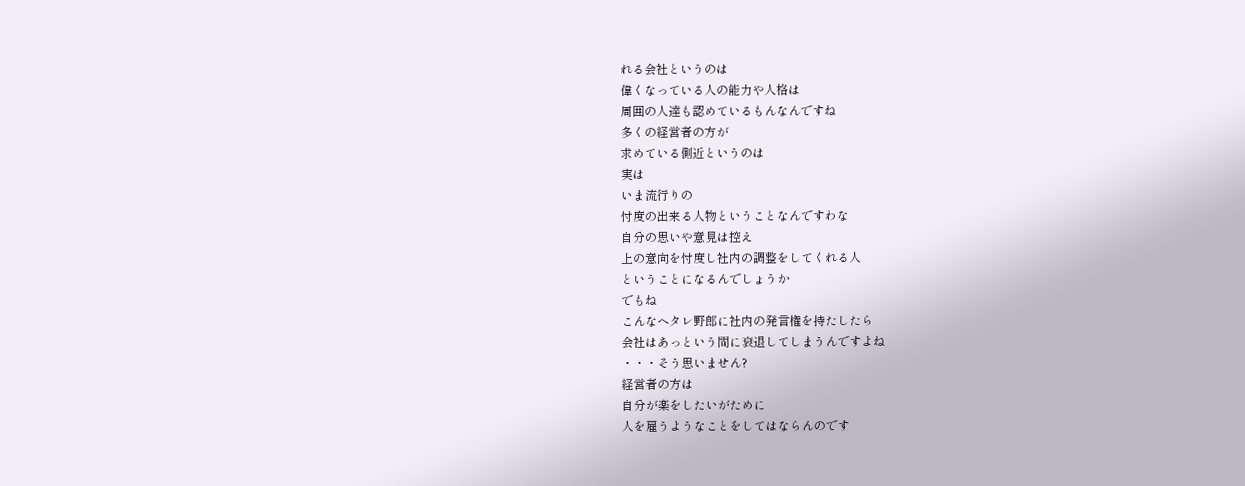れる会社というのは
偉くなっている人の能力や人格は
周囲の人達も認めているもんなんですね
多くの経営者の方が
求めている側近というのは
実は
いま流行りの
忖度の出来る人物ということなんですわな
自分の思いや意見は控え
上の意向を忖度し社内の調整をしてくれる人
ということになるんでしょうか
でもね
こんなヘタレ野郎に社内の発言権を持たしたら
会社はあっという間に衰退してしまうんですよね
・・・そう思いません?
経営者の方は
自分が楽をしたいがために
人を雇うようなことをしてはならんのです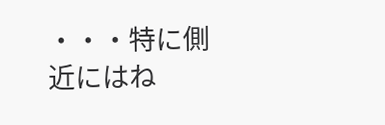・・・特に側近にはね